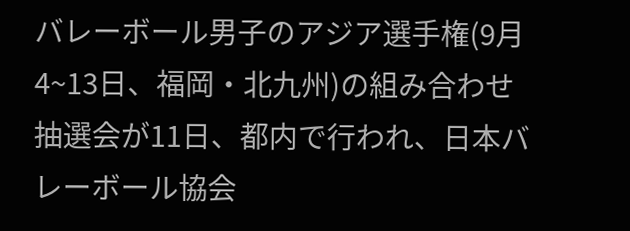バレーボール男子のアジア選手権(9月4~13日、福岡・北九州)の組み合わせ抽選会が11日、都内で行われ、日本バレーボール協会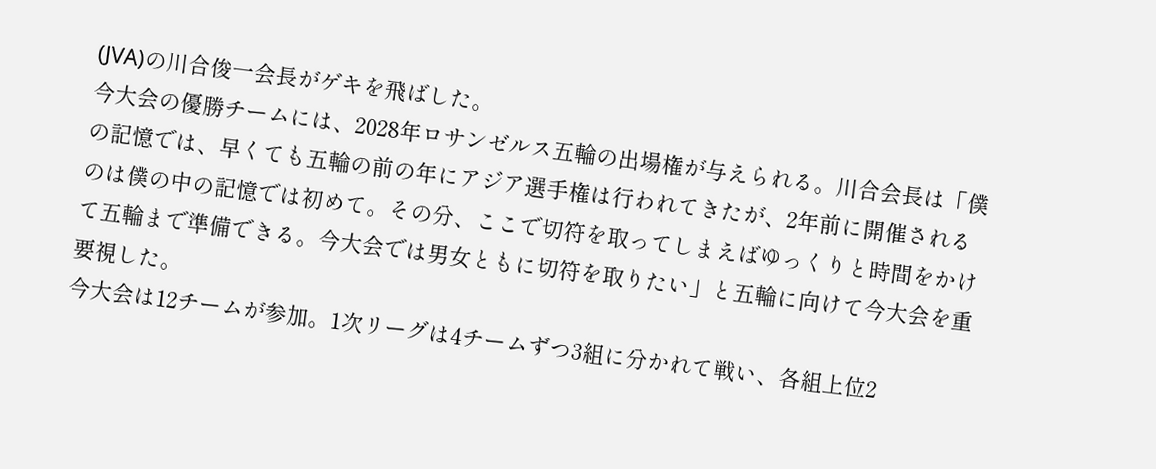(JVA)の川合俊一会長がゲキを飛ばした。
今大会の優勝チームには、2028年ロサンゼルス五輪の出場権が与えられる。川合会長は「僕の記憶では、早くても五輪の前の年にアジア選手権は行われてきたが、2年前に開催されるのは僕の中の記憶では初めて。その分、ここで切符を取ってしまえばゆっくりと時間をかけて五輪まで準備できる。今大会では男女ともに切符を取りたい」と五輪に向けて今大会を重要視した。
今大会は12チームが参加。1次リーグは4チームずつ3組に分かれて戦い、各組上位2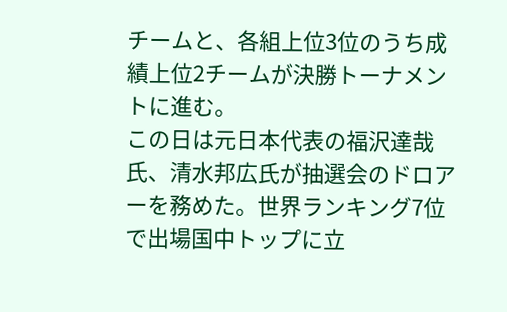チームと、各組上位3位のうち成績上位2チームが決勝トーナメントに進む。
この日は元日本代表の福沢達哉氏、清水邦広氏が抽選会のドロアーを務めた。世界ランキング7位で出場国中トップに立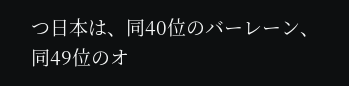つ日本は、同40位のバーレーン、同49位のオ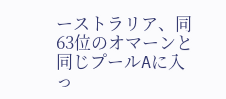ーストラリア、同63位のオマーンと同じプールAに入っ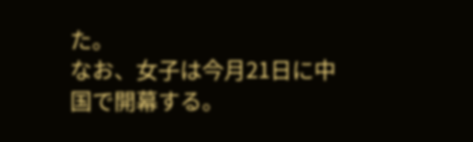た。
なお、女子は今月21日に中国で開幕する。